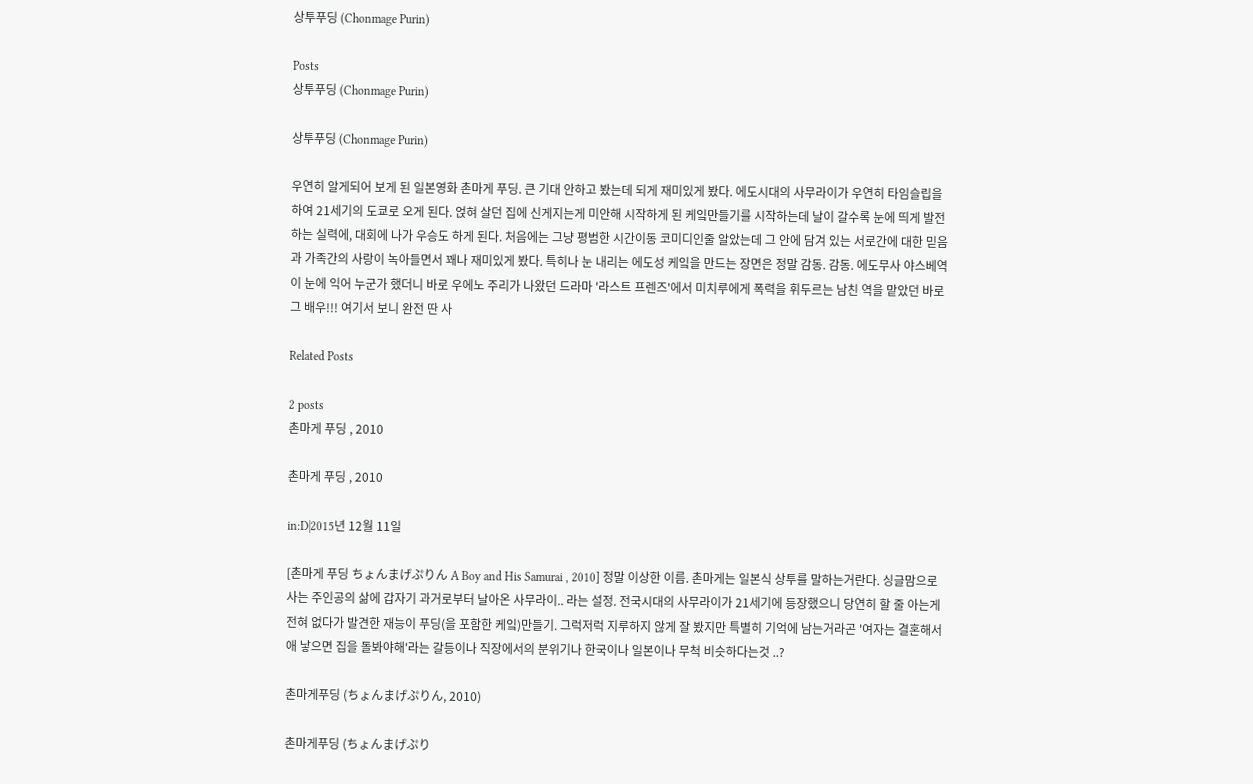상투푸딩 (Chonmage Purin)

Posts
상투푸딩 (Chonmage Purin)

상투푸딩 (Chonmage Purin)

우연히 알게되어 보게 된 일본영화 촌마게 푸딩. 큰 기대 안하고 봤는데 되게 재미있게 봤다. 에도시대의 사무라이가 우연히 타임슬립을 하여 21세기의 도쿄로 오게 된다. 얹혀 살던 집에 신게지는게 미안해 시작하게 된 케잌만들기를 시작하는데 날이 갈수록 눈에 띄게 발전하는 실력에, 대회에 나가 우승도 하게 된다. 처음에는 그냥 평범한 시간이동 코미디인줄 알았는데 그 안에 담겨 있는 서로간에 대한 믿음과 가족간의 사랑이 녹아들면서 꽤나 재미있게 봤다. 특히나 눈 내리는 에도성 케잌을 만드는 장면은 정말 감동. 감동. 에도무사 야스베역이 눈에 익어 누군가 했더니 바로 우에노 주리가 나왔던 드라마 '라스트 프렌즈'에서 미치루에게 폭력을 휘두르는 남친 역을 맡았던 바로 그 배우!!! 여기서 보니 완전 딴 사

Related Posts

2 posts
촌마게 푸딩 , 2010

촌마게 푸딩 , 2010

in:D|2015년 12월 11일

[촌마게 푸딩 ちょんまげぷりん A Boy and His Samurai , 2010] 정말 이상한 이름. 촌마게는 일본식 상투를 말하는거란다. 싱글맘으로 사는 주인공의 삶에 갑자기 과거로부터 날아온 사무라이.. 라는 설정. 전국시대의 사무라이가 21세기에 등장했으니 당연히 할 줄 아는게 전혀 없다가 발견한 재능이 푸딩(을 포함한 케잌)만들기. 그럭저럭 지루하지 않게 잘 봤지만 특별히 기억에 남는거라곤 '여자는 결혼해서 애 낳으면 집을 돌봐야해'라는 갈등이나 직장에서의 분위기나 한국이나 일본이나 무척 비슷하다는것 ..?

촌마게푸딩 (ちょんまげぷりん, 2010)

촌마게푸딩 (ちょんまげぷり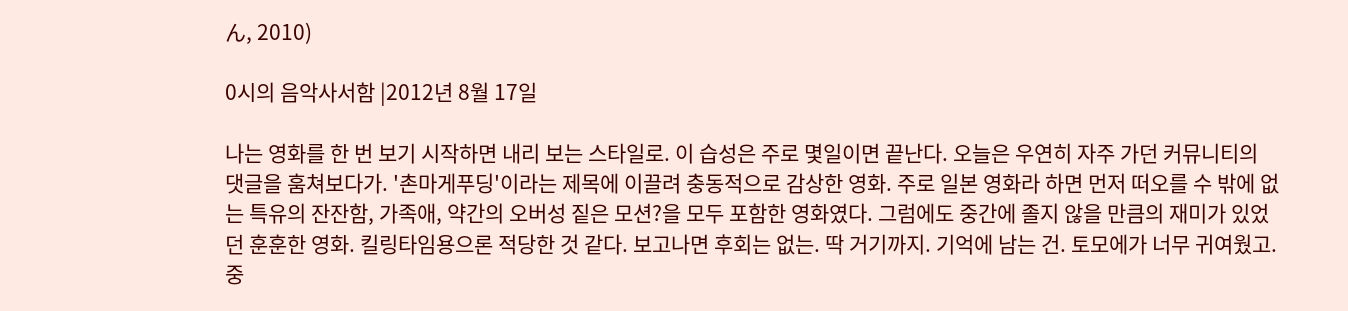ん, 2010)

0시의 음악사서함 |2012년 8월 17일

나는 영화를 한 번 보기 시작하면 내리 보는 스타일로. 이 습성은 주로 몇일이면 끝난다. 오늘은 우연히 자주 가던 커뮤니티의 댓글을 훔쳐보다가. '촌마게푸딩'이라는 제목에 이끌려 충동적으로 감상한 영화. 주로 일본 영화라 하면 먼저 떠오를 수 밖에 없는 특유의 잔잔함, 가족애, 약간의 오버성 짙은 모션?을 모두 포함한 영화였다. 그럼에도 중간에 졸지 않을 만큼의 재미가 있었던 훈훈한 영화. 킬링타임용으론 적당한 것 같다. 보고나면 후회는 없는. 딱 거기까지. 기억에 남는 건. 토모에가 너무 귀여웠고. 중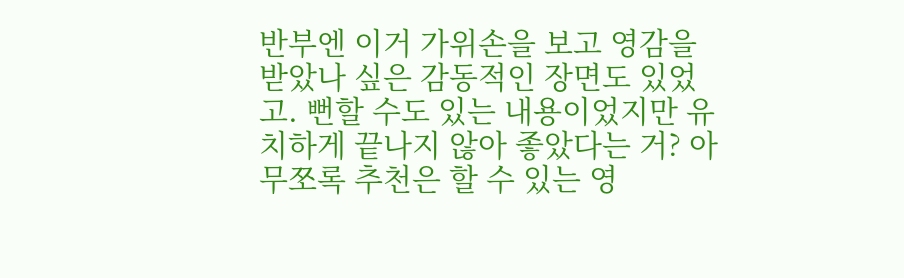반부엔 이거 가위손을 보고 영감을 받았나 싶은 감동적인 장면도 있었고. 뻔할 수도 있는 내용이었지만 유치하게 끝나지 않아 좋았다는 거? 아무쪼록 추천은 할 수 있는 영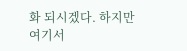화 되시겠다. 하지만 여기서